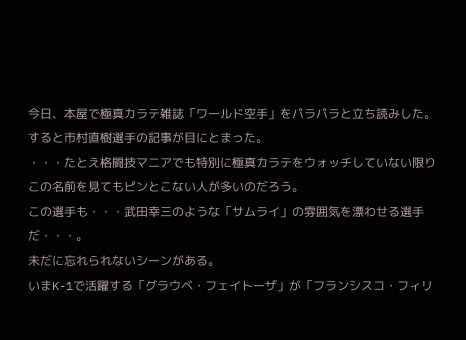今日、本屋で極真カラテ雑誌「ワールド空手」をパラパラと立ち読みした。すると市村直樹選手の記事が目にとまった。
・・・たとえ格闘技マニアでも特別に極真カラテをウォッチしていない限りこの名前を見てもピンとこない人が多いのだろう。
この選手も・・・武田幸三のような「サムライ」の雰囲気を漂わせる選手だ・・・。
未だに忘れられないシーンがある。
いまK-1で活躍する「グラウベ・フェイトーザ」が「フランシスコ・フィリ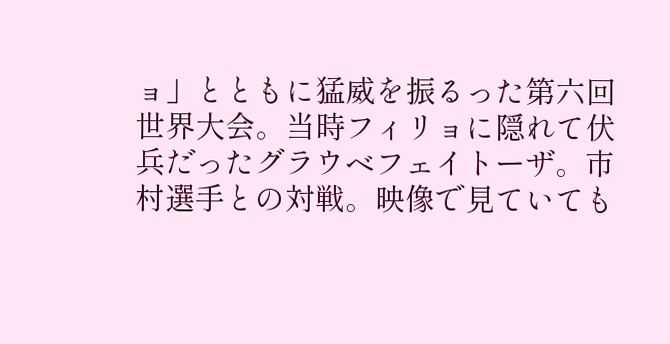ョ」とともに猛威を振るった第六回世界大会。当時フィリョに隠れて伏兵だったグラウベフェイトーザ。市村選手との対戦。映像で見ていても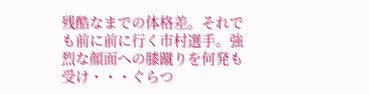残酷なまでの体格差。それでも前に前に行く市村選手。強烈な顔面への膝蹴りを何発も受け・・・ぐらつ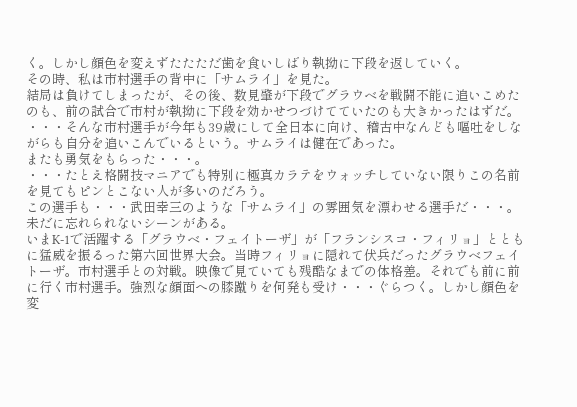く。しかし顔色を変えずたたただ歯を食いしばり執拗に下段を返していく。
その時、私は市村選手の背中に「サムライ」を見た。
結局は負けてしまったが、その後、数見肇が下段でグラウベを戦闘不能に追いこめたのも、前の試合で市村が執拗に下段を効かせつづけてていたのも大きかったはずだ。
・・・そんな市村選手が今年も39歳にして全日本に向け、稽古中なんども嘔吐をしながらも自分を追いこんでいるという。サムライは健在であった。
またも勇気をもらった・・・。
・・・たとえ格闘技マニアでも特別に極真カラテをウォッチしていない限りこの名前を見てもピンとこない人が多いのだろう。
この選手も・・・武田幸三のような「サムライ」の雰囲気を漂わせる選手だ・・・。
未だに忘れられないシーンがある。
いまK-1で活躍する「グラウベ・フェイトーザ」が「フランシスコ・フィリョ」とともに猛威を振るった第六回世界大会。当時フィリョに隠れて伏兵だったグラウベフェイトーザ。市村選手との対戦。映像で見ていても残酷なまでの体格差。それでも前に前に行く市村選手。強烈な顔面への膝蹴りを何発も受け・・・ぐらつく。しかし顔色を変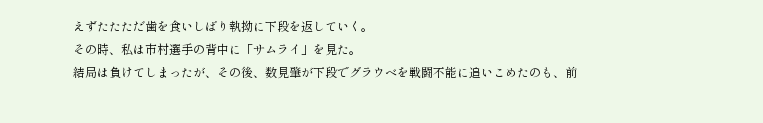えずたたただ歯を食いしばり執拗に下段を返していく。
その時、私は市村選手の背中に「サムライ」を見た。
結局は負けてしまったが、その後、数見肇が下段でグラウベを戦闘不能に追いこめたのも、前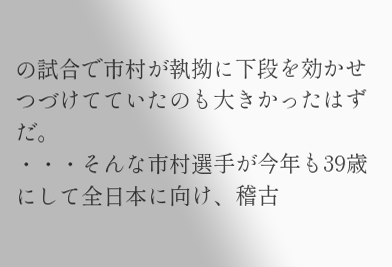の試合で市村が執拗に下段を効かせつづけてていたのも大きかったはずだ。
・・・そんな市村選手が今年も39歳にして全日本に向け、稽古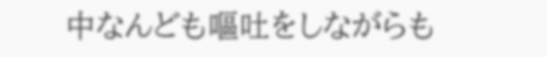中なんども嘔吐をしながらも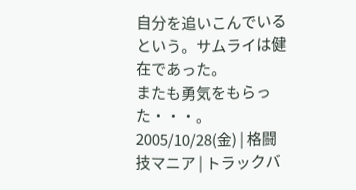自分を追いこんでいるという。サムライは健在であった。
またも勇気をもらった・・・。
2005/10/28(金) | 格闘技マニア | トラックバ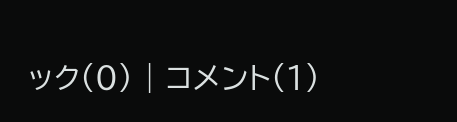ック(0) | コメント(1)